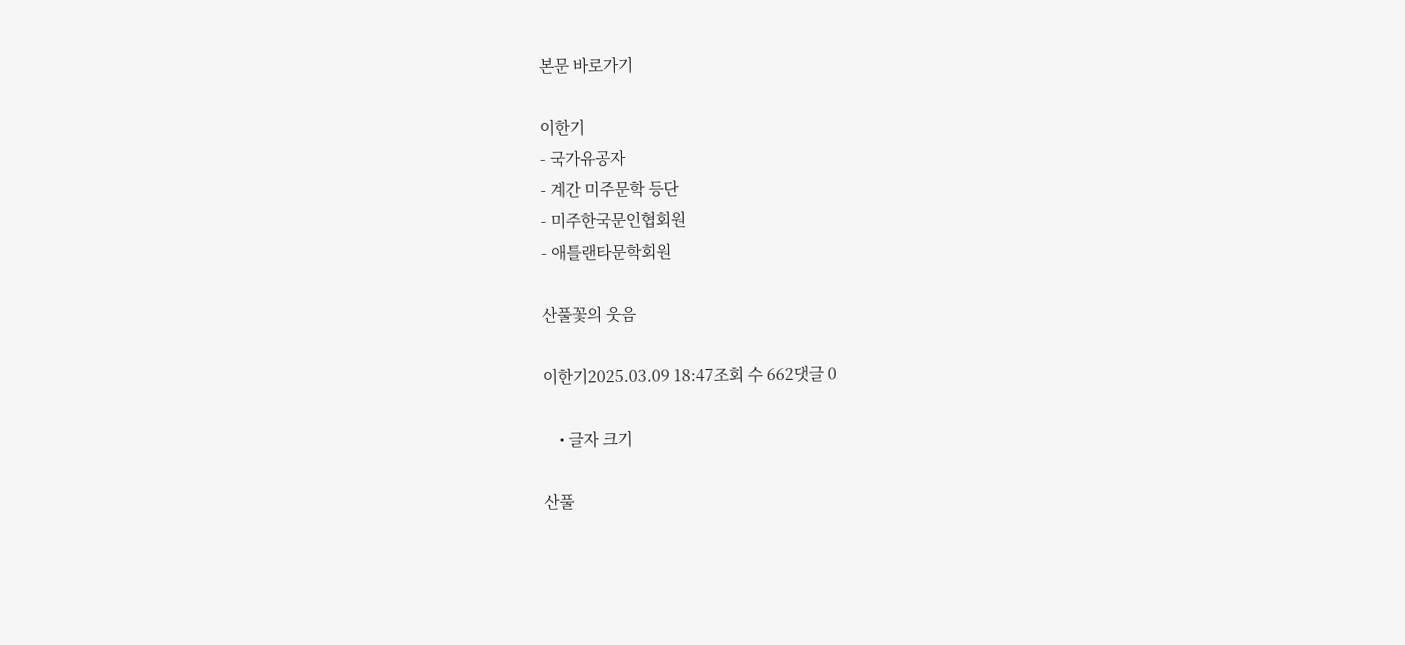본문 바로가기

이한기
- 국가유공자
- 계간 미주문학 등단
- 미주한국문인협회원
- 애틀랜타문학회원

산풀꽃의 웃음

이한기2025.03.09 18:47조회 수 662댓글 0

    • 글자 크기

산풀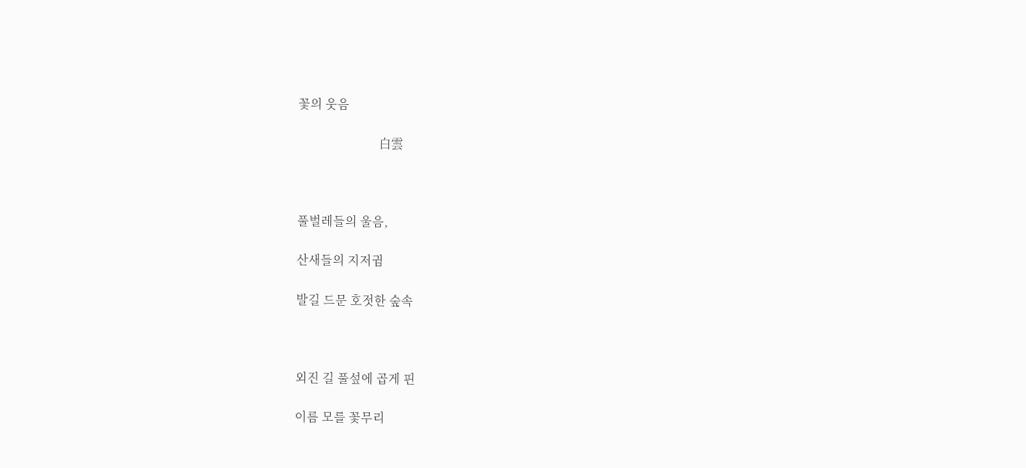꽃의 웃음

                           白雲



풀벌레들의 울음,

산새들의 지저귐

발길 드문 호젓한 숲속



외진 길 풀섶에 곱게 핀

이름 모를 꽃무리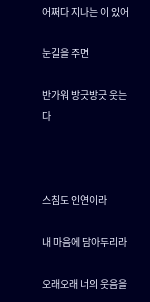어쩌다 지나는 이 있어

눈길을 주면

반가워 방긋방긋 웃는다



스침도 인연이라

내 마음에 담아두리라

오래오래 너의 웃음을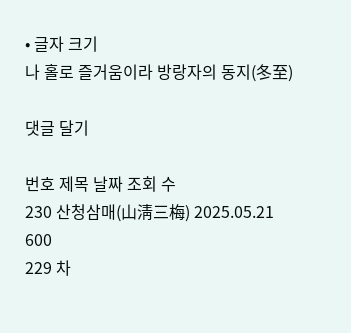• 글자 크기
나 홀로 즐거움이라 방랑자의 동지(冬至)

댓글 달기

번호 제목 날짜 조회 수
230 산청삼매(山淸三梅) 2025.05.21 600
229 차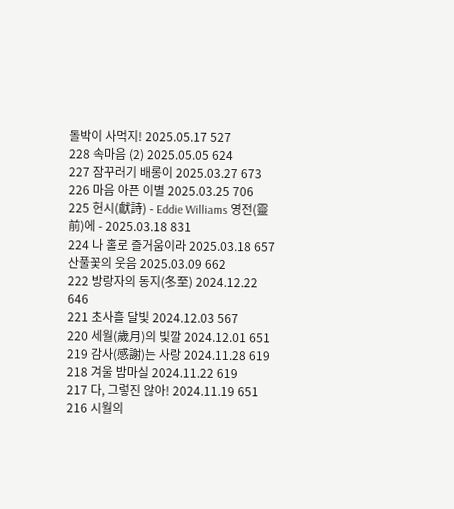돌박이 사먹지! 2025.05.17 527
228 속마음 (2) 2025.05.05 624
227 잠꾸러기 배롱이 2025.03.27 673
226 마음 아픈 이별 2025.03.25 706
225 헌시(獻詩) - Eddie Williams 영전(靈前)에 - 2025.03.18 831
224 나 홀로 즐거움이라 2025.03.18 657
산풀꽃의 웃음 2025.03.09 662
222 방랑자의 동지(冬至) 2024.12.22 646
221 초사흘 달빛 2024.12.03 567
220 세월(歲月)의 빛깔 2024.12.01 651
219 감사(感謝)는 사랑 2024.11.28 619
218 겨울 밤마실 2024.11.22 619
217 다, 그렇진 않아! 2024.11.19 651
216 시월의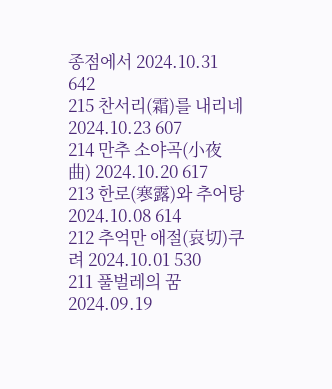종점에서 2024.10.31 642
215 찬서리(霜)를 내리네 2024.10.23 607
214 만추 소야곡(小夜曲) 2024.10.20 617
213 한로(寒露)와 추어탕 2024.10.08 614
212 추억만 애절(哀切)쿠려 2024.10.01 530
211 풀벌레의 꿈 2024.09.19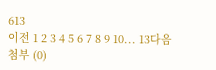613
이전 1 2 3 4 5 6 7 8 9 10... 13다음
첨부 (0)